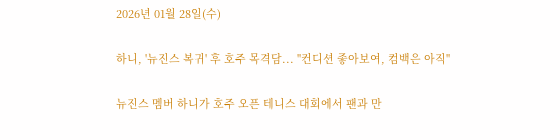2026년 01월 28일(수)

하니, '뉴진스 복귀' 후 호주 목격담... "컨디션 좋아보여, 컴백은 아직"

뉴진스 멤버 하니가 호주 오픈 테니스 대회에서 팬과 만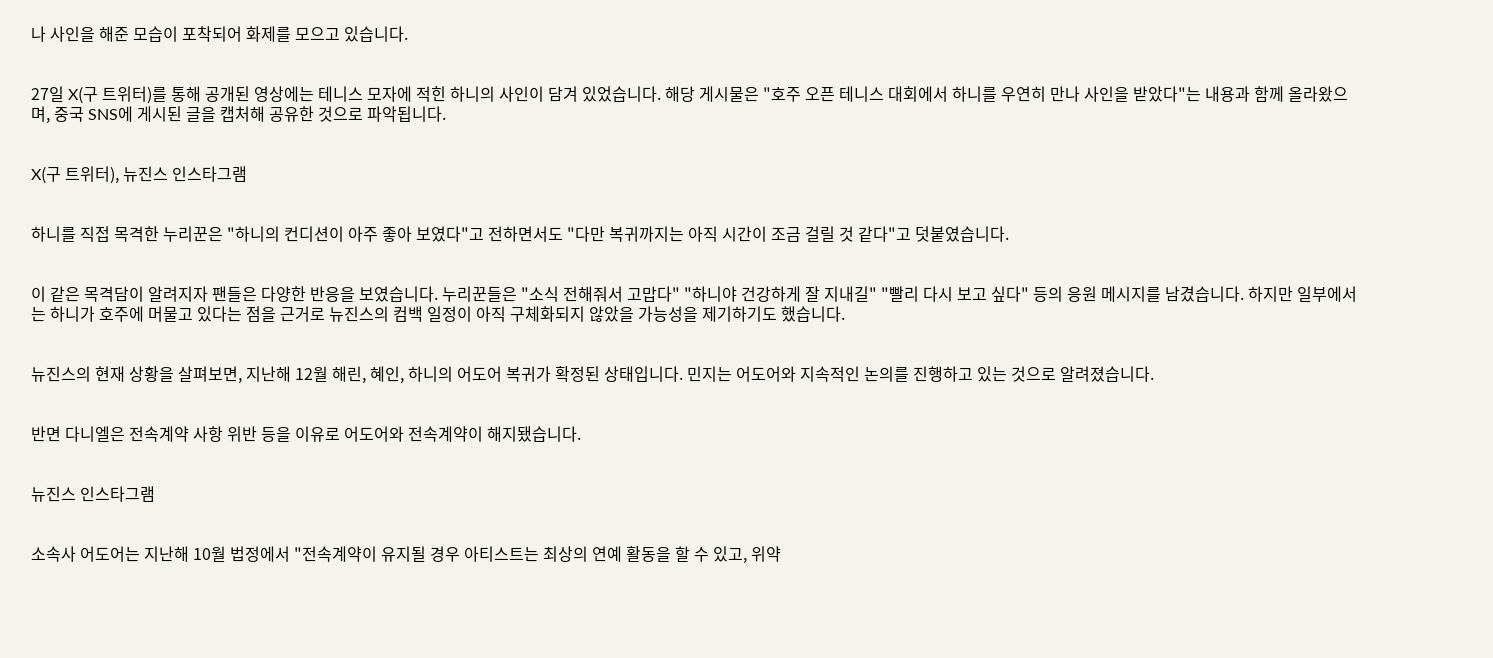나 사인을 해준 모습이 포착되어 화제를 모으고 있습니다.


27일 X(구 트위터)를 통해 공개된 영상에는 테니스 모자에 적힌 하니의 사인이 담겨 있었습니다. 해당 게시물은 "호주 오픈 테니스 대회에서 하니를 우연히 만나 사인을 받았다"는 내용과 함께 올라왔으며, 중국 SNS에 게시된 글을 캡처해 공유한 것으로 파악됩니다.


X(구 트위터), 뉴진스 인스타그램


하니를 직접 목격한 누리꾼은 "하니의 컨디션이 아주 좋아 보였다"고 전하면서도 "다만 복귀까지는 아직 시간이 조금 걸릴 것 같다"고 덧붙였습니다.


이 같은 목격담이 알려지자 팬들은 다양한 반응을 보였습니다. 누리꾼들은 "소식 전해줘서 고맙다" "하니야 건강하게 잘 지내길" "빨리 다시 보고 싶다" 등의 응원 메시지를 남겼습니다. 하지만 일부에서는 하니가 호주에 머물고 있다는 점을 근거로 뉴진스의 컴백 일정이 아직 구체화되지 않았을 가능성을 제기하기도 했습니다.


뉴진스의 현재 상황을 살펴보면, 지난해 12월 해린, 혜인, 하니의 어도어 복귀가 확정된 상태입니다. 민지는 어도어와 지속적인 논의를 진행하고 있는 것으로 알려졌습니다.


반면 다니엘은 전속계약 사항 위반 등을 이유로 어도어와 전속계약이 해지됐습니다.


뉴진스 인스타그램


소속사 어도어는 지난해 10월 법정에서 "전속계약이 유지될 경우 아티스트는 최상의 연예 활동을 할 수 있고, 위약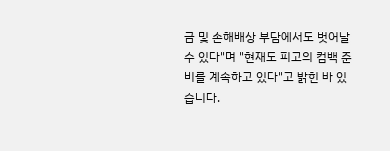금 및 손해배상 부담에서도 벗어날 수 있다"며 "현재도 피고의 컴백 준비를 계속하고 있다"고 밝힌 바 있습니다.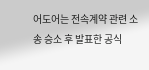어도어는 전속계약 관련 소송 승소 후 발표한 공식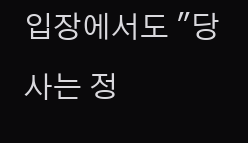입장에서도 "당사는 정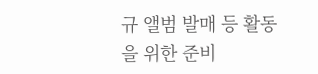규 앨범 발매 등 활동을 위한 준비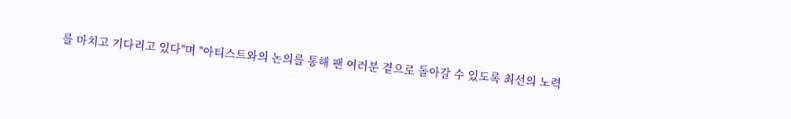를 마치고 기다리고 있다"며 "아티스트와의 논의를 통해 팬 여러분 곁으로 돌아갈 수 있도록 최선의 노력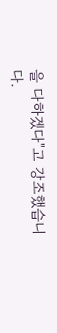을 다하겠다"고 강조했습니다.